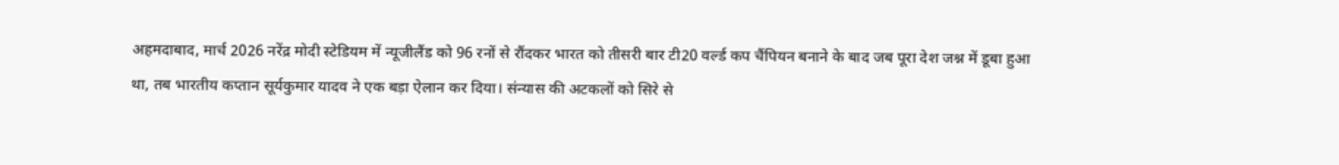अहमदाबाद, मार्च 2026 नरेंद्र मोदी स्टेडियम में न्यूजीलैंड को 96 रनों से रौंदकर भारत को तीसरी बार टी20 वर्ल्ड कप चैंपियन बनाने के बाद जब पूरा देश जश्न में डूबा हुआ था, तब भारतीय कप्तान सूर्यकुमार यादव ने एक बड़ा ऐलान कर दिया। संन्यास की अटकलों को सिरे से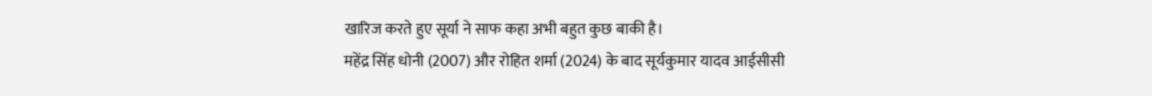खारिज करते हुए सूर्या ने साफ कहा अभी बहुत कुछ बाकी है।
महेंद्र सिंह धोनी (2007) और रोहित शर्मा (2024) के बाद सूर्यकुमार यादव आईसीसी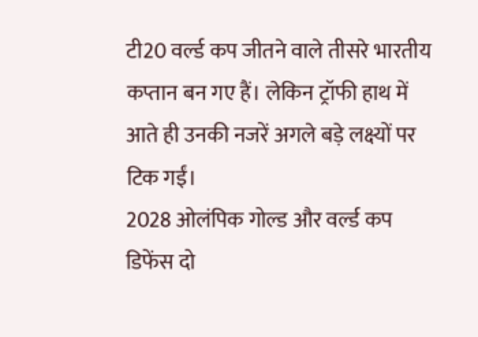टी20 वर्ल्ड कप जीतने वाले तीसरे भारतीय कप्तान बन गए हैं। लेकिन ट्रॉफी हाथ में आते ही उनकी नजरें अगले बड़े लक्ष्यों पर टिक गईं।
2028 ओलंपिक गोल्ड और वर्ल्ड कप डिफेंस दो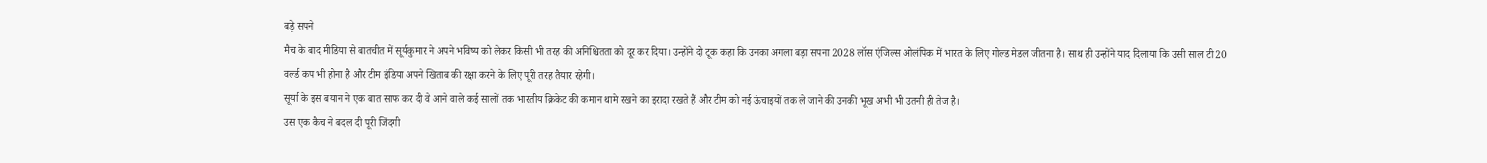बड़े सपने
मैच के बाद मीडिया से बातचीत में सूर्यकुमार ने अपने भविष्य को लेकर किसी भी तरह की अनिश्चितता को दूर कर दिया। उन्होंने दो टूक कहा कि उनका अगला बड़ा सपना 2028 लॉस एंजिल्स ओलंपिक में भारत के लिए गोल्ड मेडल जीतना है। साथ ही उन्होंने याद दिलाया कि उसी साल टी20 वर्ल्ड कप भी होना है और टीम इंडिया अपने खिताब की रक्षा करने के लिए पूरी तरह तैयार रहेगी।
सूर्या के इस बयान ने एक बात साफ कर दी वे आने वाले कई सालों तक भारतीय क्रिकेट की कमान थामे रखने का इरादा रखते हैं और टीम को नई ऊंचाइयों तक ले जाने की उनकी भूख अभी भी उतनी ही तेज है।
उस एक कैच ने बदल दी पूरी जिंदगी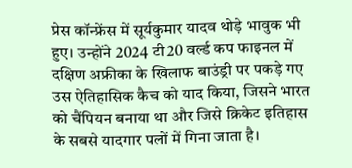प्रेस कॉन्फ्रेंस में सूर्यकुमार यादव थोड़े भावुक भी हुए। उन्होंने 2024 टी20 वर्ल्ड कप फाइनल में दक्षिण अफ्रीका के खिलाफ बाउंड्री पर पकड़े गए उस ऐतिहासिक कैच को याद किया, जिसने भारत को चैंपियन बनाया था और जिसे क्रिकेट इतिहास के सबसे यादगार पलों में गिना जाता है।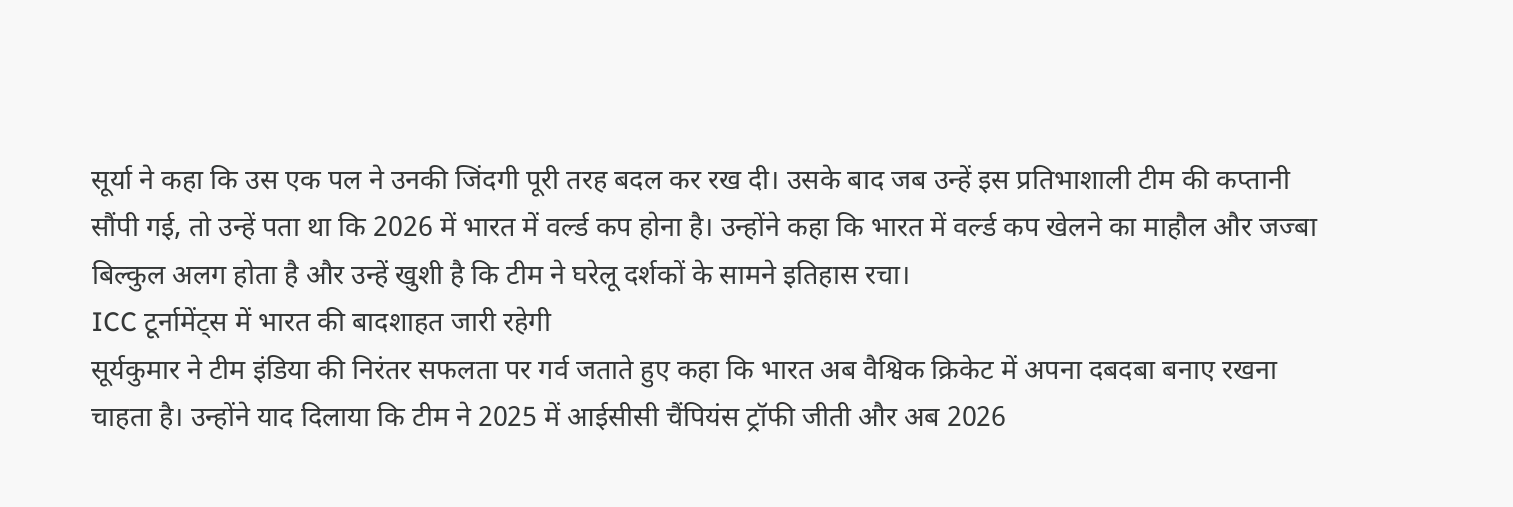सूर्या ने कहा कि उस एक पल ने उनकी जिंदगी पूरी तरह बदल कर रख दी। उसके बाद जब उन्हें इस प्रतिभाशाली टीम की कप्तानी सौंपी गई, तो उन्हें पता था कि 2026 में भारत में वर्ल्ड कप होना है। उन्होंने कहा कि भारत में वर्ल्ड कप खेलने का माहौल और जज्बा बिल्कुल अलग होता है और उन्हें खुशी है कि टीम ने घरेलू दर्शकों के सामने इतिहास रचा।
ICC टूर्नामेंट्स में भारत की बादशाहत जारी रहेगी
सूर्यकुमार ने टीम इंडिया की निरंतर सफलता पर गर्व जताते हुए कहा कि भारत अब वैश्विक क्रिकेट में अपना दबदबा बनाए रखना चाहता है। उन्होंने याद दिलाया कि टीम ने 2025 में आईसीसी चैंपियंस ट्रॉफी जीती और अब 2026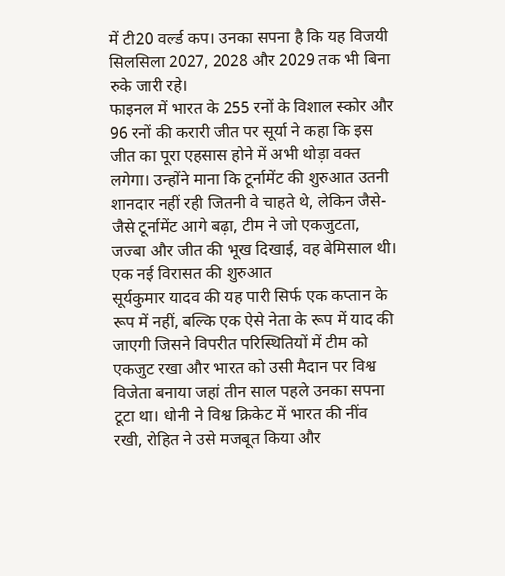में टी20 वर्ल्ड कप। उनका सपना है कि यह विजयी सिलसिला 2027, 2028 और 2029 तक भी बिना रुके जारी रहे।
फाइनल में भारत के 255 रनों के विशाल स्कोर और 96 रनों की करारी जीत पर सूर्या ने कहा कि इस जीत का पूरा एहसास होने में अभी थोड़ा वक्त लगेगा। उन्होंने माना कि टूर्नामेंट की शुरुआत उतनी शानदार नहीं रही जितनी वे चाहते थे, लेकिन जैसे-जैसे टूर्नामेंट आगे बढ़ा, टीम ने जो एकजुटता, जज्बा और जीत की भूख दिखाई, वह बेमिसाल थी।
एक नई विरासत की शुरुआत
सूर्यकुमार यादव की यह पारी सिर्फ एक कप्तान के रूप में नहीं, बल्कि एक ऐसे नेता के रूप में याद की जाएगी जिसने विपरीत परिस्थितियों में टीम को एकजुट रखा और भारत को उसी मैदान पर विश्व विजेता बनाया जहां तीन साल पहले उनका सपना टूटा था। धोनी ने विश्व क्रिकेट में भारत की नींव रखी, रोहित ने उसे मजबूत किया और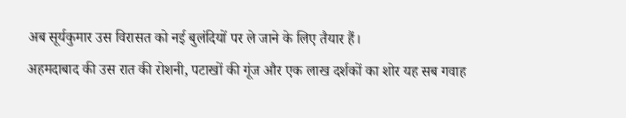अब सूर्यकुमार उस विरासत को नई बुलंदियों पर ले जाने के लिए तैयार हैं।
अहमदाबाद की उस रात की रोशनी, पटाखों की गूंज और एक लाख दर्शकों का शोर यह सब गवाह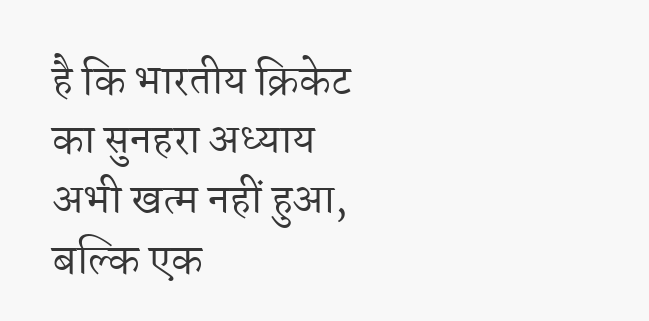है कि भारतीय क्रिकेट का सुनहरा अध्याय अभी खत्म नहीं हुआ, बल्कि एक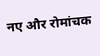नए और रोमांचक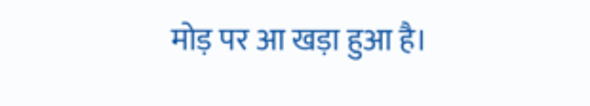मोड़ पर आ खड़ा हुआ है।